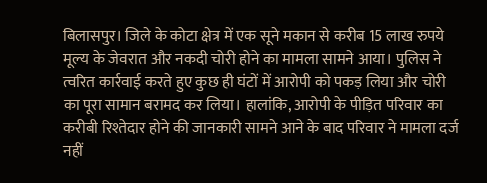बिलासपुर। जिले के कोटा क्षेत्र में एक सूने मकान से करीब 15 लाख रुपये मूल्य के जेवरात और नकदी चोरी होने का मामला सामने आया। पुलिस ने त्वरित कार्रवाई करते हुए कुछ ही घंटों में आरोपी को पकड़ लिया और चोरी का पूरा सामान बरामद कर लिया। हालांकि, आरोपी के पीड़ित परिवार का करीबी रिश्तेदार होने की जानकारी सामने आने के बाद परिवार ने मामला दर्ज नहीं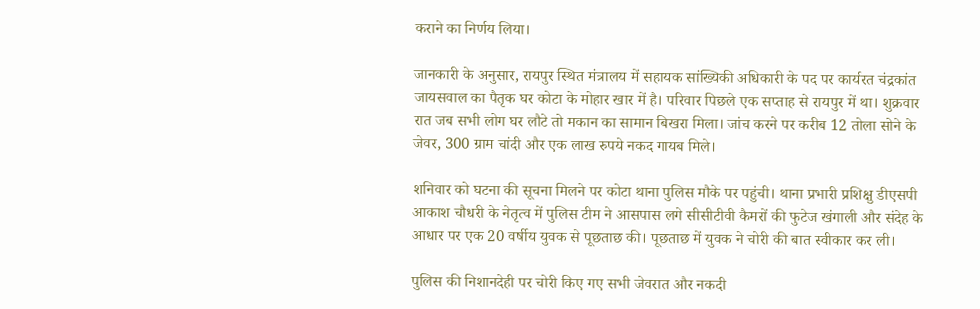कराने का निर्णय लिया।

जानकारी के अनुसार, रायपुर स्थित मंत्रालय में सहायक सांख्यिकी अधिकारी के पद पर कार्यरत चंद्रकांत जायसवाल का पैतृक घर कोटा के मोहार खार में है। परिवार पिछले एक सप्ताह से रायपुर में था। शुक्रवार रात जब सभी लोग घर लौटे तो मकान का सामान बिखरा मिला। जांच करने पर करीब 12 तोला सोने के जेवर, 300 ग्राम चांदी और एक लाख रुपये नकद गायब मिले।

शनिवार को घटना की सूचना मिलने पर कोटा थाना पुलिस मौके पर पहुंची। थाना प्रभारी प्रशिक्षु डीएसपी आकाश चौधरी के नेतृत्व में पुलिस टीम ने आसपास लगे सीसीटीवी कैमरों की फुटेज खंगाली और संदेह के आधार पर एक 20 वर्षीय युवक से पूछताछ की। पूछताछ में युवक ने चोरी की बात स्वीकार कर ली।

पुलिस की निशानदेही पर चोरी किए गए सभी जेवरात और नकदी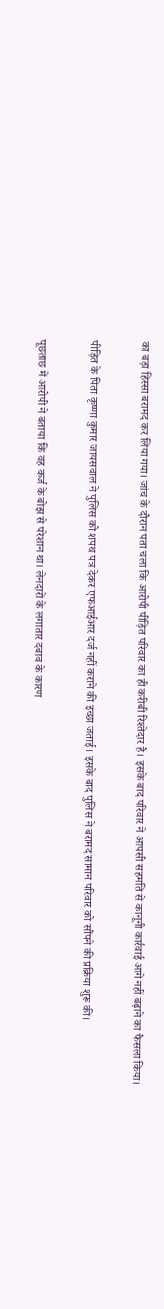का बड़ा हिस्सा बरामद कर लिया गया। जांच के दौरान पता चला कि आरोपी पीड़ित परिवार का ही करीबी रिश्तेदार है। इसके बाद परिवार ने आपसी सहमति से कानूनी कार्रवाई आगे नहीं बढ़ाने का फैसला किया।

पीड़ित के पिता कृष्णा कुमार जायसवाल ने पुलिस को शपथ पत्र देकर एफआईआर दर्ज नहीं कराने की इच्छा जताई। इसके बाद पुलिस ने बरामद सामान परिवार को सौंपने की प्रक्रिया शुरू की।

पूछताछ में आरोपी ने बताया कि वह कर्ज के बोझ से परेशान था। लेनदारों के लगातार दबाव के कारण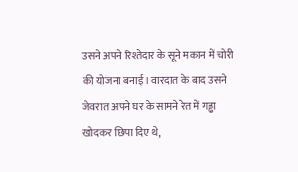उसने अपने रिश्तेदार के सूने मकान में चोरी की योजना बनाई। वारदात के बाद उसने जेवरात अपने घर के सामने रेत में गड्ढा खोदकर छिपा दिए थे,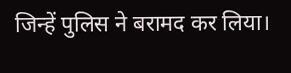जिन्हें पुलिस ने बरामद कर लिया।